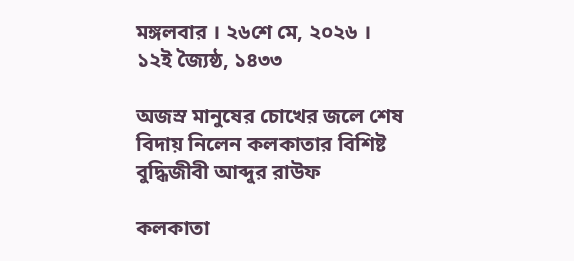মঙ্গলবার । ২৬শে মে, ২০২৬ । ১২ই জ্যৈষ্ঠ, ১৪৩৩

অজস্র মানুষের চোখের জলে শেষ বিদায় নিলেন কলকাতার বিশিষ্ট বুদ্ধিজীবী আব্দুর রাউফ

কলকাতা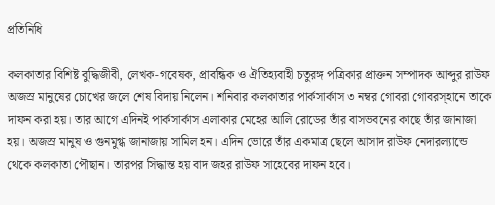প্রতি‌নি‌ধি

কলকাতার বিশিষ্ট বুদ্ধিজীবী, লেখক-গবেষক, প্রাবন্ধিক ও ঐতিহ্যবাহী চতুরঙ্গ পত্রিকার প্রাক্তন সম্পাদক আব্দুর রাউফ অজস্র মানুষের চোখের‌ জলে শেষ বিদায় নিলেন। শনিবার কলকাতার পার্কসার্কাস ৩ নম্বর গোবরা গোবরস্হানে তাকে দাফন করা হয়। তার আগে এদিনই পার্কসার্কাস এলাকার মেহের আলি রোডের তাঁর বাসভবনের কাছে তাঁর জানাজা হয়। অজস্র মানুষ ও গুনমুগ্ধ জানাজায় সামিল হন। এদিন ভোরে তাঁর একমাত্র ছেলে আসাদ রাউফ নেদারল্যান্ডে থেকে কলকাতা পৌছান। তারপর সিদ্ধান্ত হয় বাদ জহর রাউফ সাহেবের দাফন হবে।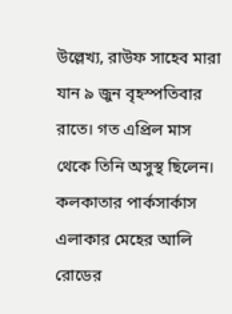উল্লেখ্য, রাউফ সাহেব মারা যান ৯ জুন বৃহস্পতিবার রাতে। গত এপ্রিল মাস থেকে তিনি অসুস্থ ছিলেন। কলকাতার পার্কসার্কাস এলাকার মেহের আলি রোডের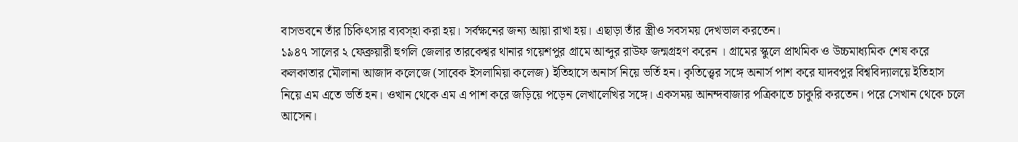বাসভবনে তাঁর চিকিৎসার ব্যবস্হা করা হয়। সর্বক্ষনের জন্য আয়া রাখা হয়। এছাড়া তাঁর স্ত্রীও সবসময় দেখভাল করতেন।
১৯৪৭ সালের ২ ফেব্রুয়ারী হুগলি জেলার তারকেশ্বর থানার গয়েশপুর গ্রামে আব্দুর রাউফ জন্মগ্রহণ করেন । গ্রামের স্কুলে প্রাথমিক ও উচ্চমাধ্যমিক শেষ করে কলকাতার মৌলানা আজাদ কলেজে (সাবেক ইসলামিয়া কলেজ) ইতিহাসে অনার্স নিয়ে ভর্তি হন। কৃতিত্ত্বের সঙ্গে অনার্স পাশ করে যাদবপুর বিশ্ববিদ্যালয়ে ইতিহাস নিয়ে এম এতে ভর্তি হন। ওখান থেকে এম এ পাশ করে জড়িয়ে পড়েন লেখালেখির সঙ্গে। একসময় আনন্দবাজার পত্রিকাতে চাকুরি করতেন। পরে সেখান থেকে চলে আসেন।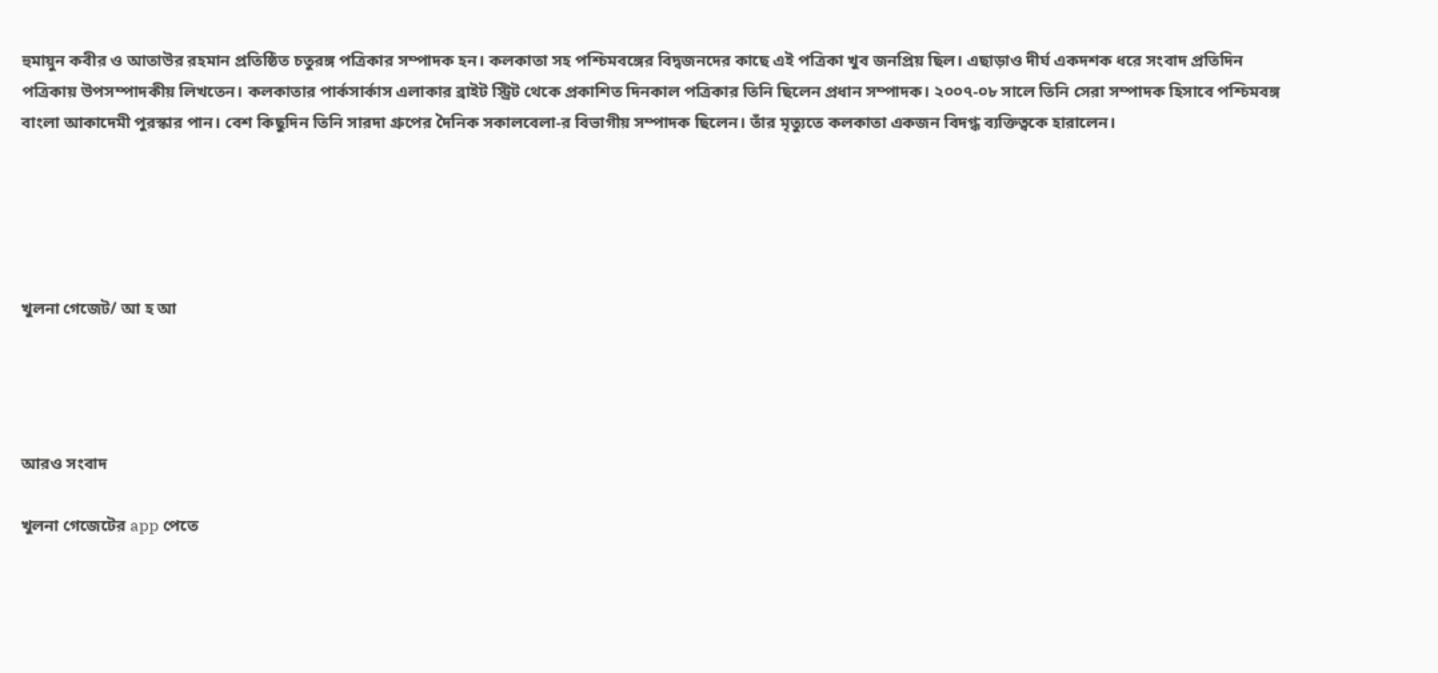হুমায়ুন কবীর ও আতাউর রহমান প্রতিষ্ঠিত চতুরঙ্গ পত্রিকার সম্পাদক হন। কলকাতা সহ পশ্চিমবঙ্গের বিদ্বজনদের কাছে এই পত্রিকা খুব জনপ্রিয় ছিল। এছাড়াও দীর্ঘ একদশক ধরে সংবাদ প্রতিদিন পত্রিকায় উপসম্পাদকীয় লিখতেন। কলকাতার পার্কসার্কাস এলাকার ব্রাইট স্ট্রিট থেকে প্রকাশিত দিনকাল পত্রিকার তিনি ছিলেন প্রধান সম্পাদক। ২০০৭-০৮ সালে তিনি সেরা সম্পাদক হিসাবে পশ্চিমবঙ্গ বাংলা আকাদেমী পুরস্কার পান। বেশ কিছুদিন তিনি সারদা গ্রুপের দৈনিক সকালবেলা-র বিভাগীয় সম্পাদক ছিলেন। তাঁর মৃত্যুতে কলকাতা একজন বিদগ্ধ ব্যক্তিত্বকে হারালেন।





খুলনা গেজেট/ আ হ আ




আরও সংবাদ

খুলনা গেজেটের app পেতে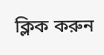ক্লিক করুন